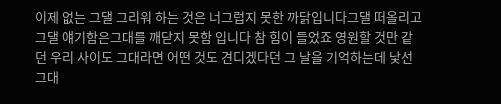이제 없는 그댈 그리워 하는 것은 너그럽지 못한 까닭입니다그댈 떠올리고 그댈 얘기함은그대를 깨닫지 못함 입니다 참 힘이 들었죠 영원할 것만 같던 우리 사이도 그대라면 어떤 것도 견디겠다던 그 날을 기억하는데 낯선 그대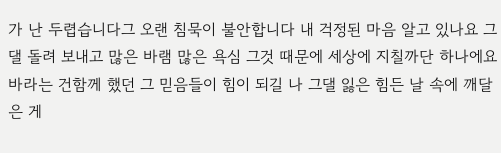가 난 두렵습니다그 오랜 침묵이 불안합니다 내 걱정된 마음 알고 있나요 그댈 돌려 보내고 많은 바램 많은 욕심 그것 때문에 세상에 지칠까단 하나에요 바라는 건함께 했던 그 믿음들이 힘이 되길 나 그댈 잃은 힘든 날 속에 깨달은 게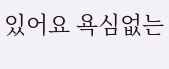있어요 욕심없는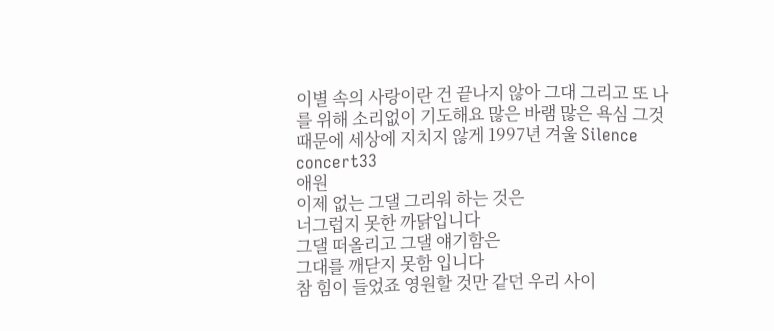이별 속의 사랑이란 건 끝나지 않아 그대 그리고 또 나를 위해 소리없이 기도해요 많은 바램 많은 욕심 그것 때문에 세상에 지치지 않게 1997년 겨울 Silence concert33
애원
이제 없는 그댈 그리워 하는 것은
너그럽지 못한 까닭입니다
그댈 떠올리고 그댈 얘기함은
그대를 깨닫지 못함 입니다
참 힘이 들었죠 영원할 것만 같던 우리 사이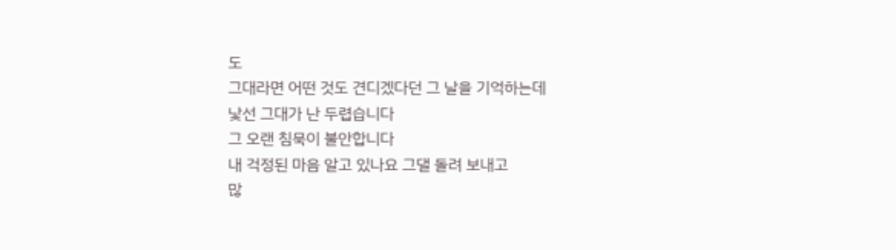도
그대라면 어떤 것도 견디겠다던 그 날을 기억하는데
낯선 그대가 난 두렵습니다
그 오랜 침묵이 불안합니다
내 걱정된 마음 알고 있나요 그댈 돌려 보내고
많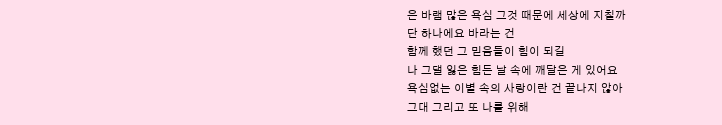은 바램 많은 욕심 그것 때문에 세상에 지칠까
단 하나에요 바라는 건
함께 했던 그 믿음들이 힘이 되길
나 그댈 잃은 힘든 날 속에 깨달은 게 있어요
욕심없는 이별 속의 사랑이란 건 끝나지 않아
그대 그리고 또 나를 위해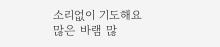소리없이 기도해요
많은 바램 많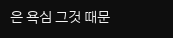은 욕심 그것 때문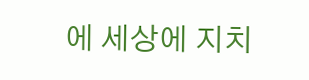에 세상에 지치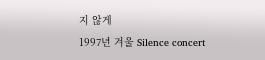지 않게
1997년 겨울 Silence concert